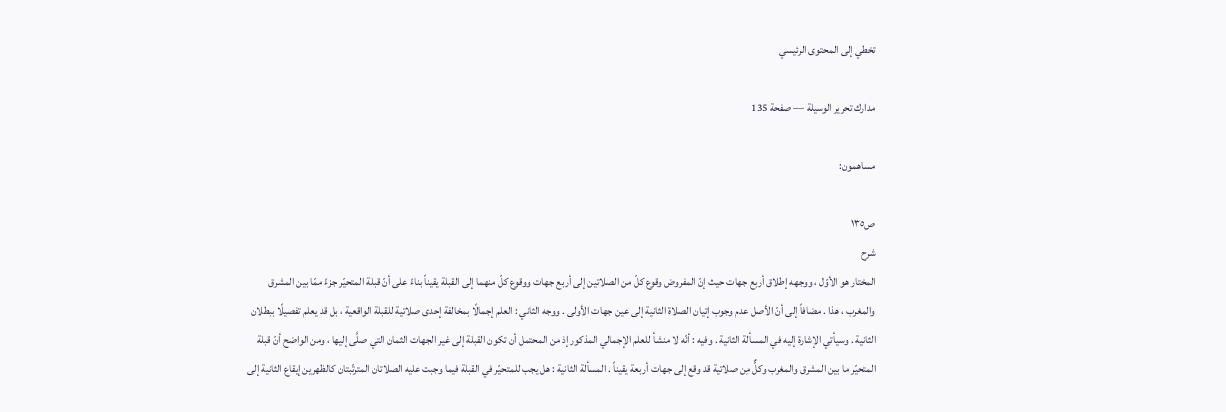تخطي إلى المحتوى الرئيسي

مدارك تحرير الوسيلة — صفحة 135

مساهمون:

ص١٣٥
شرح
المختار هو الأوّل ، ووجهه إطلاق أربع جهات حيث إنّ المفروض وقوع كلّ من الصلاتين إلى أربع جهات ووقوع كلّ منهما إلى القبلة يقيناً بناءً على أنّ قبلة المتحيّر جزءً ممّا بين المشرق والمغرب ، هذا . مضافاً إلى أنّ الأصل عدم وجوب إتيان الصلاة الثانية إلى عين جهات الأولى . ووجه الثاني : العلم إجمالًا بمخالفة إحدى صلاتية للقبلة الواقعية ، بل قد يعلم تفصيلًا ببطلان الثانية . وسيأتي الإشارة إليه في المسألة الثانية . وفيه : أنّه لا منشأ للعلم الإجمالي المذكور إذ من المحتمل أن تكون القبلة إلى غير الجهات الثمان التي صلَّى إليها ، ومن الواضح أنّ قبلة المتحيّر ما بين المشرق والمغرب وكلٌّ مِن صلاتية قد وقع إلى جهات أربعة يقيناً . المسألة الثانية : هل يجب للمتحيّر في القبلة فيما وجبت عليه الصلاتان المترتّبتان كالظهرين إيقاع الثانية إلى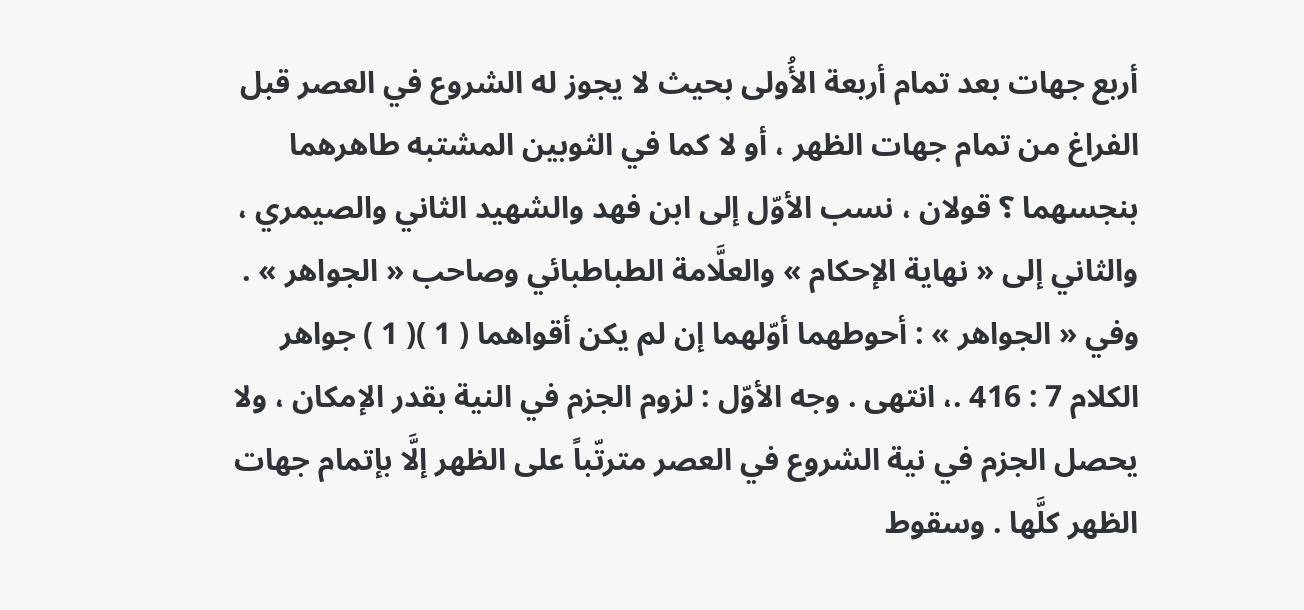أربع جهات بعد تمام أربعة الأُولى بحيث لا يجوز له الشروع في العصر قبل الفراغ من تمام جهات الظهر ، أو لا كما في الثوبين المشتبه طاهرهما بنجسهما ؟ قولان ، نسب الأوّل إلى ابن فهد والشهيد الثاني والصيمري ، والثاني إلى « نهاية الإحكام » والعلَّامة الطباطبائي وصاحب « الجواهر » . وفي « الجواهر » : أحوطهما أوّلهما إن لم يكن أقواهما ( 1 )( 1 ) جواهر الكلام 7 : 416 .، انتهى . وجه الأوّل : لزوم الجزم في النية بقدر الإمكان ، ولا يحصل الجزم في نية الشروع في العصر مترتّباً على الظهر إلَّا بإتمام جهات الظهر كلَّها . وسقوط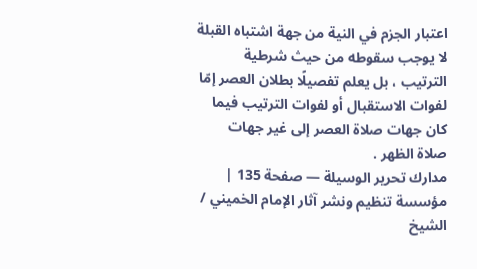اعتبار الجزم في النية من جهة اشتباه القبلة لا يوجب سقوطه من حيث شرطية الترتيب ، بل يعلم تفصيلًا بطلان العصر إمّا لفوات الاستقبال أو لفوات الترتيب فيما كان جهات صلاة العصر إلى غير جهات صلاة الظهر .
مدارك تحرير الوسيلة — صفحة 135 | مؤسسة تنظيم ونشر آثار الإمام الخميني / الشيخ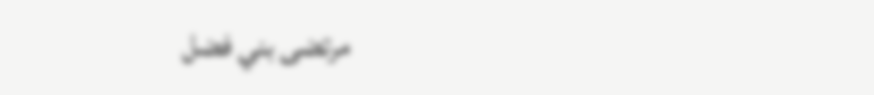مرتضى بني فضل